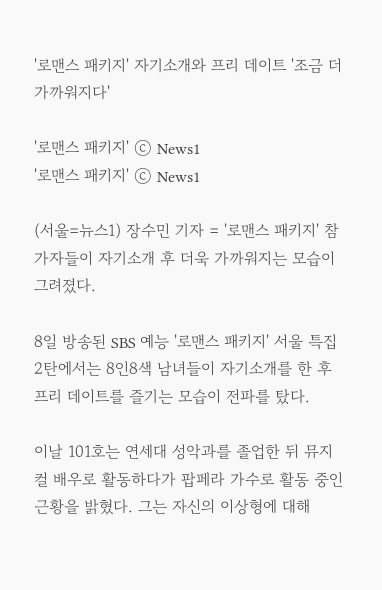'로맨스 패키지' 자기소개와 프리 데이트 '조금 더 가까워지다'

'로맨스 패키지' ⓒ News1
'로맨스 패키지' ⓒ News1

(서울=뉴스1) 장수민 기자 = '로맨스 패키지' 참가자들이 자기소개 후 더욱 가까워지는 모습이 그려졌다.

8일 방송된 SBS 예능 '로맨스 패키지' 서울 특집 2탄에서는 8인8색 남녀들이 자기소개를 한 후 프리 데이트를 즐기는 모습이 전파를 탔다.

이날 101호는 연세대 성악과를 졸업한 뒤 뮤지컬 배우로 활동하다가 팝페라 가수로 활동 중인 근황을 밝혔다. 그는 자신의 이상형에 대해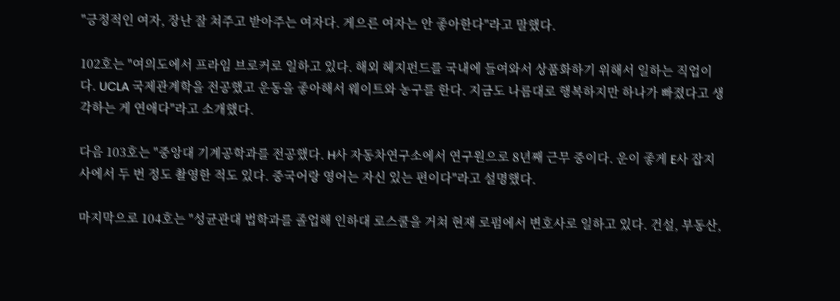"긍정적인 여자, 장난 잘 쳐주고 받아주는 여자다. 게으른 여자는 안 좋아한다"라고 말했다.

102호는 "여의도에서 프라임 브로커로 일하고 있다. 해외 헤지펀드를 국내에 들여와서 상품화하기 위해서 일하는 직업이다. UCLA 국제관계학을 전공했고 운동을 좋아해서 웨이트와 농구를 한다. 지금도 나름대로 행복하지만 하나가 빠졌다고 생각하는 게 연애다"라고 소개했다.

다음 103호는 "중앙대 기계공학과를 전공했다. H사 자동차연구소에서 연구원으로 8년째 근무 중이다. 운이 좋게 E사 잡지사에서 두 번 정도 촬영한 적도 있다. 중국어랑 영어는 자신 있는 편이다"라고 설명했다.

마지막으로 104호는 "성균관대 법학과를 졸업해 인하대 로스쿨을 거쳐 현재 로펌에서 변호사로 일하고 있다. 건설, 부동산,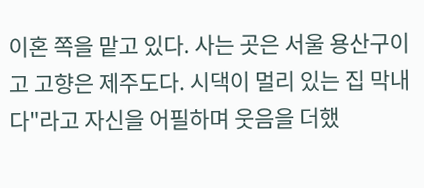이혼 쪽을 맡고 있다. 사는 곳은 서울 용산구이고 고향은 제주도다. 시댁이 멀리 있는 집 막내다"라고 자신을 어필하며 웃음을 더했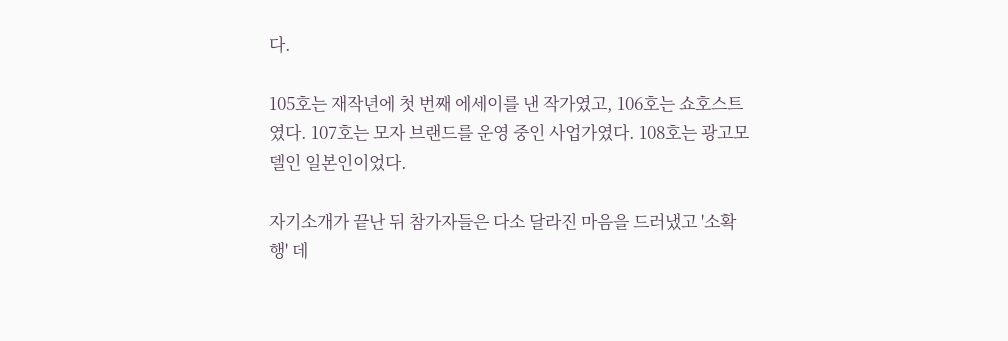다.

105호는 재작년에 첫 번째 에세이를 낸 작가였고, 106호는 쇼호스트였다. 107호는 모자 브랜드를 운영 중인 사업가였다. 108호는 광고모델인 일본인이었다.

자기소개가 끝난 뒤 참가자들은 다소 달라진 마음을 드러냈고 '소확행' 데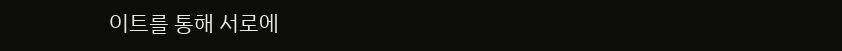이트를 통해 서로에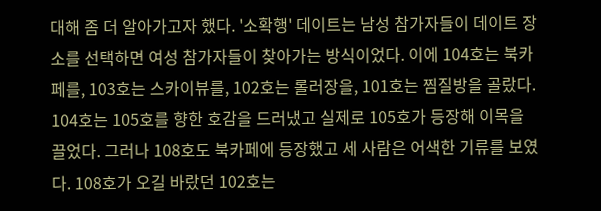대해 좀 더 알아가고자 했다. '소확행' 데이트는 남성 참가자들이 데이트 장소를 선택하면 여성 참가자들이 찾아가는 방식이었다. 이에 104호는 북카페를, 103호는 스카이뷰를, 102호는 롤러장을, 101호는 찜질방을 골랐다. 104호는 105호를 향한 호감을 드러냈고 실제로 105호가 등장해 이목을 끌었다. 그러나 108호도 북카페에 등장했고 세 사람은 어색한 기류를 보였다. 108호가 오길 바랐던 102호는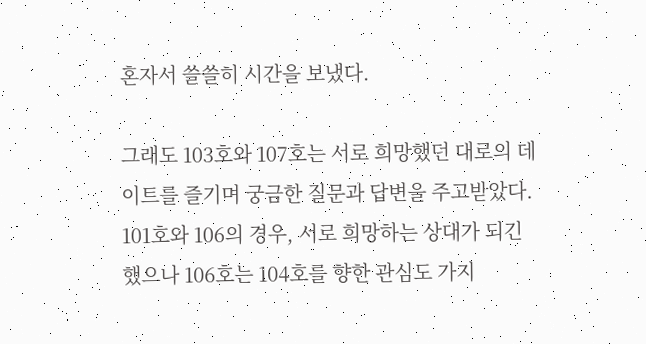혼자서 쓸쓸히 시간을 보냈다.

그래도 103호와 107호는 서로 희망했던 대로의 데이트를 즐기며 궁금한 질문과 답변을 주고받았다. 101호와 106의 경우, 서로 희망하는 상대가 되긴 했으나 106호는 104호를 향한 관심도 가지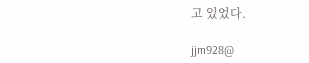고 있었다.

jjm928@